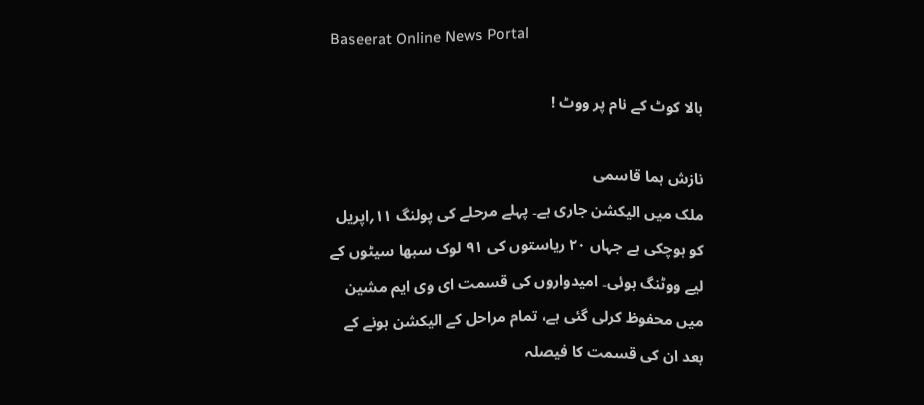Baseerat Online News Portal

بالا کوٹ کے نام پر ووٹ !

نازش ہما قاسمی
ملک میں الیکشن جاری ہے۔ پہلے مرحلے کی پولنگ ۱۱؍اپریل کو ہوچکی ہے جہاں ۲۰ ریاستوں کی ۹۱ لوک سبھا سیٹوں کے لیے ووٹنگ ہوئی۔ امیدواروں کی قسمت ای وی ایم مشین میں محفوظ کرلی گئی ہے، تمام مراحل کے الیکشن ہونے کے بعد ان کی قسمت کا فیصلہ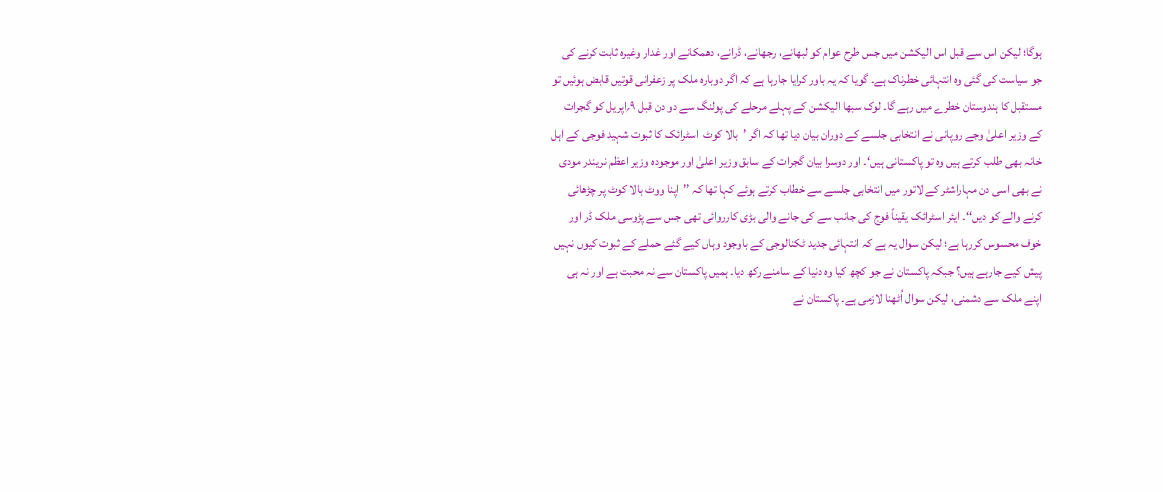ہوگا؛ لیکن اس سے قبل اس الیکشن میں جس طرح عوام کو لبھانے، رجھانے، ڈرانے، دھمکانے اور غدار وغیرہ ثابت کرنے کی جو سیاست کی گئی وہ انتہائی خطرناک ہے۔ گویا کہ یہ باور کرایا جارہا ہے کہ اگر دوبارہ ملک پر زعفرانی قوتیں قابض ہوئیں تو مستقبل کا ہندوستان خطرے میں رہے گا۔ لوک سبھا الیکشن کے پہلے مرحلے کی پولنگ سے دو دن قبل ۹؍اپریل کو گجرات کے وزیر اعلیٰ وجے روپانی نے انتخابی جلسے کے دوران بیان دیا تھا کہ اگر ’بالا کوٹ  اسٹرائک کا ثبوت شہید فوجی کے اہل خانہ بھی طلب کرتے ہیں وہ تو پاکستانی ہیں‘۔ اور دوسرا بیان گجرات کے سابق وزیر اعلیٰ اور موجودہ وزیر اعظم نریندر مودی نے بھی اسی دن مہاراشٹر کے لاتور میں انتخابی جلسے سے خطاب کرتے ہوئے کہا تھا کہ ’’اپنا ووٹ بالا کوٹ پر چڑھائی کرنے والے کو دیں‘‘۔ ایئر اسٹرائک یقیناً فوج کی جانب سے کی جانے والی بڑی کارروائی تھی جس سے پڑوسی ملک ڈر اور خوف محسوس کررہا ہے؛ لیکن سوال یہ ہے کہ انتہائی جدید ٹکنالوجی کے باوجود وہاں کیے گئے حملے کے ثبوت کیوں نہیں پیش کیے جارہے ہیں؟ جبکہ پاکستان نے جو کچھ کیا وہ دنیا کے سامنے رکھ دیا۔ ہمیں پاکستان سے نہ محبت ہے اور نہ ہی اپنے ملک سے دشمنی، لیکن سوال اُٹھنا لازمی ہے۔ پاکستان نے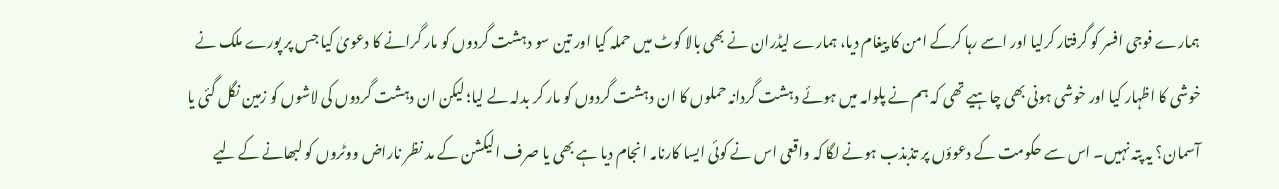ہمارے فوجی افسر کو گرفتار کرلیا اور اسے رہا کرکے امن کا پیغام دیا، ہمارے لیڈران نے بھی بالا کوٹ میں حملہ کیا اور تین سو دہشت گردوں کو مار گرانے کا دعویٰ کیا جس پر پورے ملک نے خوشی کا اظہار کیا اور خوشی ہونی بھی چاہیے تھی کہ ہم نے پلوامہ میں ہوئے دہشت گردانہ حملوں کا ان دہشت گردوں کو مار کر بدلہ لے لیا؛ لیکن ان دہشت گردوں کی لاشوں کو زمین نگل گئی یا آسمان؟ یہ پتہ نہیں۔ اس سے حکومت کے دعوؤں پر تذبذب ہونے لگا کہ واقعی اس نے کوئی ایسا کارنامہ انجام دیا ہے بھی یا صرف الیکشن کے مد نظر ناراض ووٹروں کو لبھانے کے لیے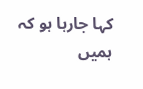کہا جارہا ہو کہ ہمیں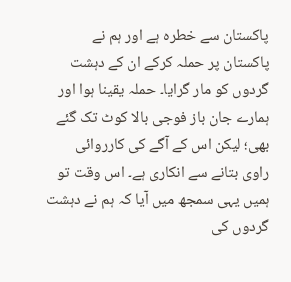پاکستان سے خطرہ ہے اور ہم نے پاکستان پر حملہ کرکے ان کے دہشت گردوں کو مار گرایا۔ حملہ یقینا ہوا اور ہمارے جان باز فوجی بالا کوٹ تک گئے بھی؛ لیکن اس کے آگے کی کارروائی راوی بتانے سے انکاری ہے۔ اس وقت تو ہمیں یہی سمجھ میں آیا کہ ہم نے دہشت گردوں کی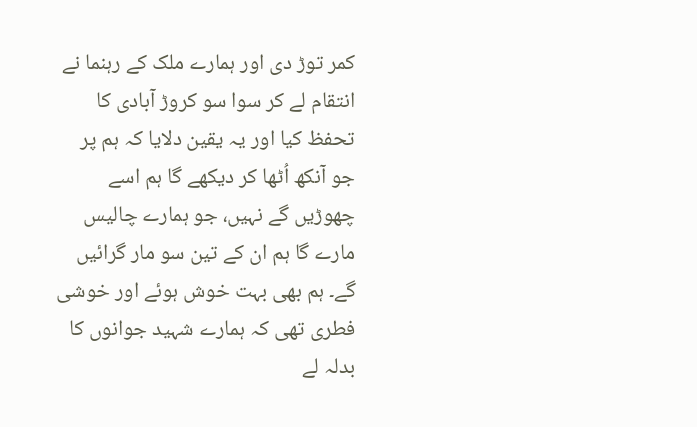کمر توڑ دی اور ہمارے ملک کے رہنما نے انتقام لے کر سوا سو کروڑ آبادی کا تحفظ کیا اور یہ یقین دلایا کہ ہم پر جو آنکھ اُٹھا کر دیکھے گا ہم اسے چھوڑیں گے نہیں، جو ہمارے چالیس مارے گا ہم ان کے تین سو مار گرائیں گے۔ ہم بھی بہت خوش ہوئے اور خوشی فطری تھی کہ ہمارے شہید جوانوں کا بدلہ لے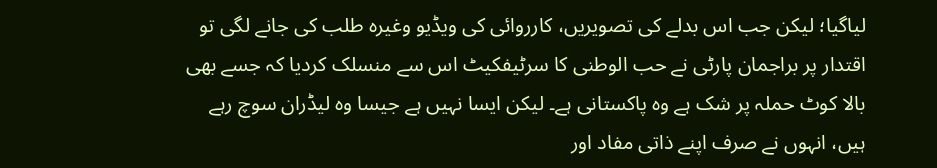لیاگیا؛ لیکن جب اس بدلے کی تصویریں، کارروائی کی ویڈیو وغیرہ طلب کی جانے لگی تو اقتدار پر براجمان پارٹی نے حب الوطنی کا سرٹیفکیٹ اس سے منسلک کردیا کہ جسے بھی بالا کوٹ حملہ پر شک ہے وہ پاکستانی ہے۔ لیکن ایسا نہیں ہے جیسا وہ لیڈران سوچ رہے ہیں، انہوں نے صرف اپنے ذاتی مفاد اور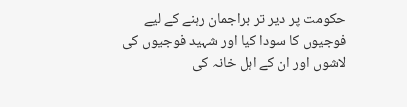حکومت پر دیر تر براجمان رہنے کے لیے فوجیوں کا سودا کیا اور شہید فوجیوں کی لاشوں اور ان کے اہل خانہ کی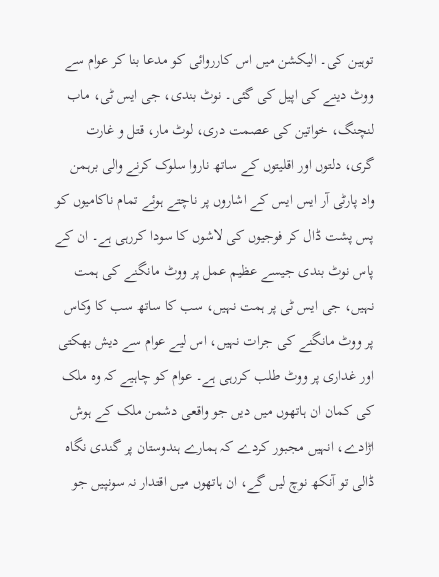توہین کی۔ الیکشن میں اس کارروائی کو مدعا بنا کر عوام سے ووٹ دینے کی اپیل کی گئی۔ نوٹ بندی، جی ایس ٹی، ماب لنچنگ، خواتین کی عصمت دری، لوٹ مار، قتل و غارت گری، دلتوں اور اقلیتوں کے ساتھ ناروا سلوک کرنے والی برہمن واد پارٹی آر ایس ایس کے اشاروں پر ناچتے ہوئے تمام ناکامیوں کو پس پشت ڈال کر فوجیوں کی لاشوں کا سودا کررہی ہے۔ ان کے پاس نوٹ بندی جیسے عظیم عمل پر ووٹ مانگنے کی ہمت نہیں، جی ایس ٹی پر ہمت نہیں، سب کا ساتھ سب کا وکاس پر ووٹ مانگنے کی جرات نہیں، اس لیے عوام سے دیش بھکتی اور غداری پر ووٹ طلب کررہی ہے۔ عوام کو چاہیے کہ وہ ملک کی کمان ان ہاتھوں میں دیں جو واقعی دشمن ملک کے ہوش اڑادے، انہیں مجبور کردے کہ ہمارے ہندوستان پر گندی نگاہ ڈالی تو آنکھ نوچ لیں گے، ان ہاتھوں میں اقتدار نہ سونپیں جو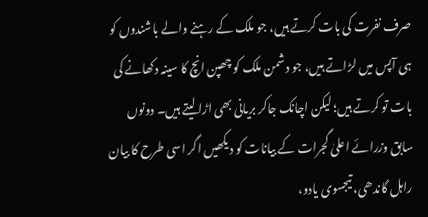صرف نفرت کی بات کرتے ہیں، جو ملک کے رہنے والے باشندوں کو ہی آپس میں لڑاتے ہیں، جو دشمن ملک کو چھپن انچ کا سینہ دکھانے کی بات تو کرتے ہیں؛ لیکن اچانک جاکر بریانی بھی اڑا لیتے ہیں۔ دونوں سابق وزرائے اعلیٰ گجرات کے بیانات کو دیکھیں اگر اسی طرح کا بیان راہل گاندھی، تیجسوی یادو،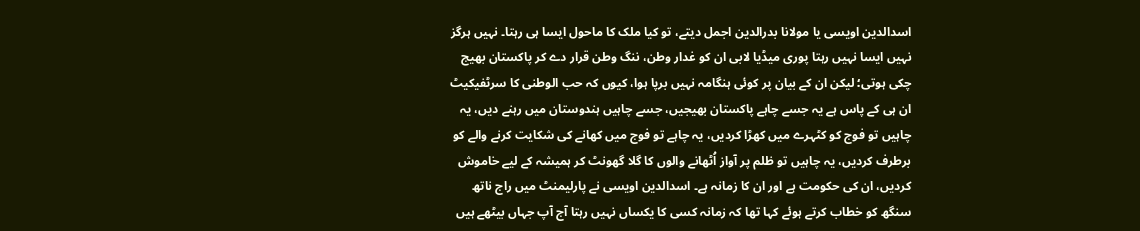اسدالدین اویسی یا مولانا بدرالدین اجمل دیتے، تو کیا ملک کا ماحول ایسا ہی رہتا۔ نہیں ہرگز نہیں ایسا نہیں رہتا پوری میڈیا لابی ان کو غدار وطن، ننگ وطن قرار دے کر پاکستان بھیج چکی ہوتی؛ لیکن ان کے بیان پر کوئی ہنگامہ نہیں برپا ہوا، کیوں کہ حب الوطنی کا سرٹفیکیٹ ان ہی کے پاس ہے یہ جسے چاہے پاکستان بھیجیں، جسے چاہیں ہندوستان میں رہنے دیں، یہ چاہیں تو فوج کو کٹہرے میں کھڑا کردیں، یہ چاہے تو فوج میں کھانے کی شکایت کرنے والے کو برطرف کردیں، یہ چاہیں تو ظلم پر آواز اُٹھانے والوں کا گلا گھونٹ کر ہمیشہ کے لیے خاموش کردیں، ان کی حکومت ہے اور ان کا زمانہ ہے۔ اسدالدین اویسی نے پارلیمنٹ میں راج ناتھ سنگھ کو خطاب کرتے ہوئے کہا تھا کہ زمانہ کسی کا یکساں نہیں رہتا آج آپ جہاں بیٹھے ہیں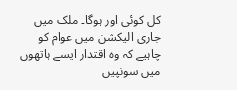کل کوئی اور ہوگا۔ ملک میں جاری الیکشن میں عوام کو چاہیے کہ وہ اقتدار ایسے ہاتھوں میں سونپیں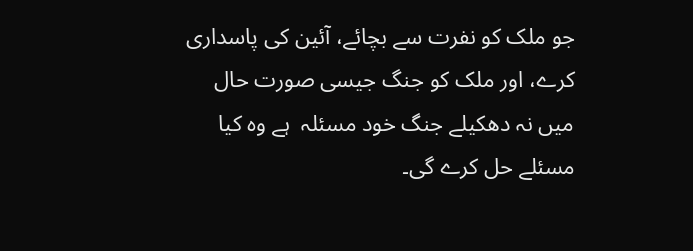جو ملک کو نفرت سے بچائے، آئین کی پاسداری کرے، اور ملک کو جنگ جیسی صورت حال میں نہ دھکیلے جنگ خود مسئلہ  ہے وہ کیا مسئلے حل کرے گی۔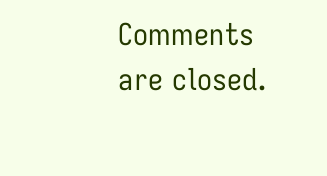Comments are closed.